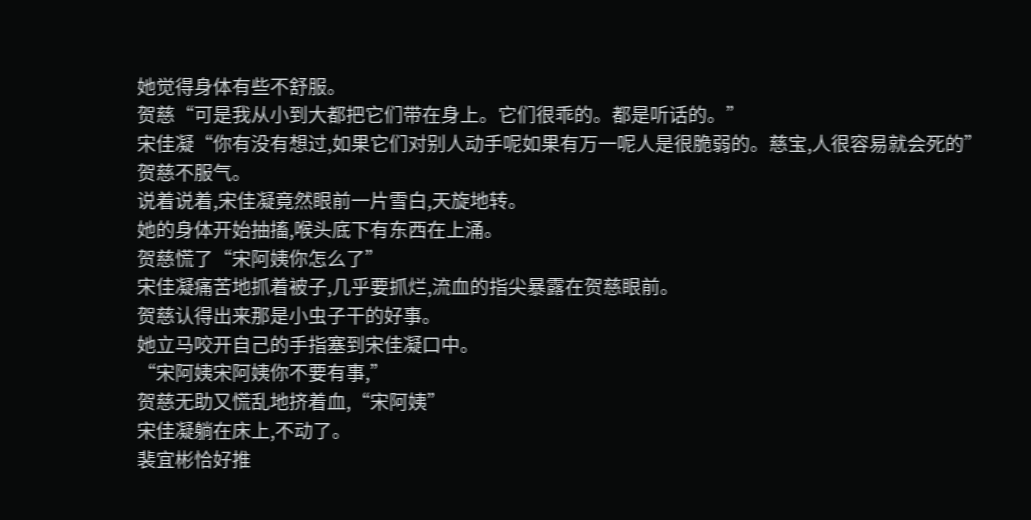她觉得身体有些不舒服。
贺慈“可是我从小到大都把它们带在身上。它们很乖的。都是听话的。”
宋佳凝“你有没有想过,如果它们对别人动手呢如果有万一呢人是很脆弱的。慈宝,人很容易就会死的”
贺慈不服气。
说着说着,宋佳凝竟然眼前一片雪白,天旋地转。
她的身体开始抽搐,喉头底下有东西在上涌。
贺慈慌了“宋阿姨你怎么了”
宋佳凝痛苦地抓着被子,几乎要抓烂,流血的指尖暴露在贺慈眼前。
贺慈认得出来那是小虫子干的好事。
她立马咬开自己的手指塞到宋佳凝口中。
“宋阿姨宋阿姨你不要有事,”
贺慈无助又慌乱地挤着血,“宋阿姨”
宋佳凝躺在床上,不动了。
裴宜彬恰好推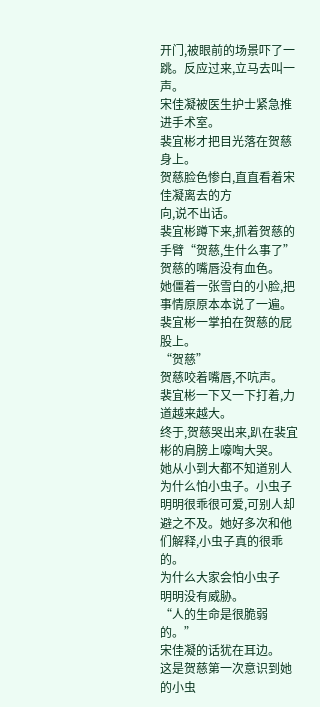开门,被眼前的场景吓了一跳。反应过来,立马去叫一声。
宋佳凝被医生护士紧急推进手术室。
裴宜彬才把目光落在贺慈身上。
贺慈脸色惨白,直直看着宋佳凝离去的方
向,说不出话。
裴宜彬蹲下来,抓着贺慈的手臂“贺慈,生什么事了”
贺慈的嘴唇没有血色。
她僵着一张雪白的小脸,把事情原原本本说了一遍。
裴宜彬一掌拍在贺慈的屁股上。
“贺慈”
贺慈咬着嘴唇,不吭声。
裴宜彬一下又一下打着,力道越来越大。
终于,贺慈哭出来,趴在裴宜彬的肩膀上嚎啕大哭。
她从小到大都不知道别人为什么怕小虫子。小虫子明明很乖很可爱,可别人却避之不及。她好多次和他们解释,小虫子真的很乖的。
为什么大家会怕小虫子
明明没有威胁。
“人的生命是很脆弱的。”
宋佳凝的话犹在耳边。
这是贺慈第一次意识到她的小虫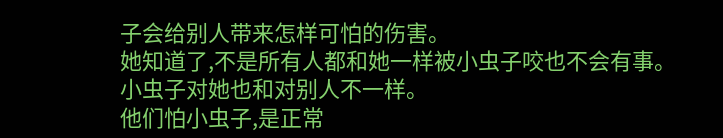子会给别人带来怎样可怕的伤害。
她知道了,不是所有人都和她一样被小虫子咬也不会有事。
小虫子对她也和对别人不一样。
他们怕小虫子,是正常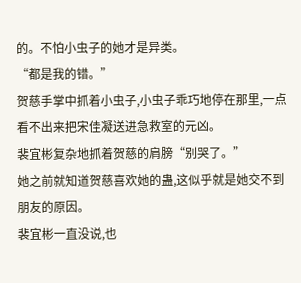的。不怕小虫子的她才是异类。
“都是我的错。”
贺慈手掌中抓着小虫子,小虫子乖巧地停在那里,一点看不出来把宋佳凝送进急救室的元凶。
裴宜彬复杂地抓着贺慈的肩膀“别哭了。”
她之前就知道贺慈喜欢她的蛊,这似乎就是她交不到朋友的原因。
裴宜彬一直没说,也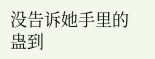没告诉她手里的蛊到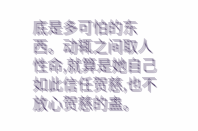底是多可怕的东西。动辄之间取人性命,就算是她自己如此信任贺慈,也不放心贺慈的蛊。